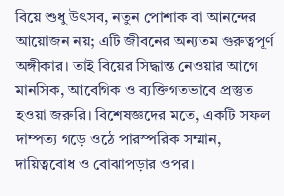বিয়ে শুধু উৎসব, নতুন পোশাক বা আনন্দের আয়োজন নয়; এটি জীবনের অন্যতম গুরুত্বপূর্ণ অঙ্গীকার। তাই বিয়ের সিদ্ধান্ত নেওয়ার আগে মানসিক, আবেগিক ও ব্যক্তিগতভাবে প্রস্তুত হওয়া জরুরি। বিশেষজ্ঞদের মতে, একটি সফল দাম্পত্য গড়ে ওঠে পারস্পরিক সম্মান, দায়িত্ববোধ ও বোঝাপড়ার ওপর।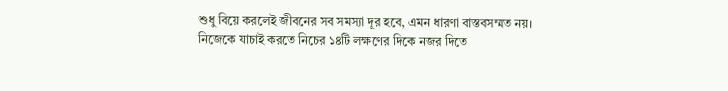শুধু বিয়ে করলেই জীবনের সব সমস্যা দূর হবে, এমন ধারণা বাস্তবসম্মত নয়।
নিজেকে যাচাই করতে নিচের ১৪টি লক্ষণের দিকে নজর দিতে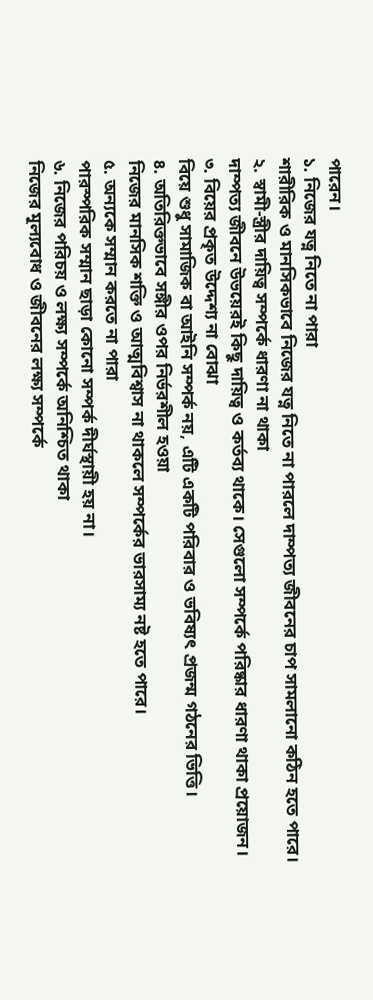পারেন।
১. নিজের যত্ন নিতে না পারা
শারীরিক ও মানসিকভাবে নিজের যত্ন নিতে না পারলে দাম্পত্য জীবনের চাপ সামলানো কঠিন হতে পারে।
২. স্বামী-স্ত্রীর দায়িত্ব সম্পর্কে ধারণা না থাকা
দাম্পত্য জীবনে উভয়েরই কিছু দায়িত্ব ও কর্তব্য থাকে। সেগুলো সম্পর্কে পরিষ্কার ধারণা থাকা প্রয়োজন।
৩. বিয়ের প্রকৃত উদ্দেশ্য না বোঝা
বিয়ে শুধু সামাজিক বা আইনি সম্পর্ক নয়, এটি একটি পরিবার ও ভবিষ্যৎ প্রজন্ম গঠনের ভিত্তি।
৪. অতিরিক্তভাবে সঙ্গীর ওপর নির্ভরশীল হওয়া
নিজের মানসিক শক্তি ও আত্মবিশ্বাস না থাকলে সম্পর্কের ভারসাম্য নষ্ট হতে পারে।
৫. অন্যকে সম্মান করতে না পারা
পারস্পরিক সম্মান ছাড়া কোনো সম্পর্ক দীর্ঘস্থায়ী হয় না।
৬. নিজের পরিচয় ও লক্ষ্য সম্পর্কে অনিশ্চিত থাকা
নিজের মূল্যবোধ ও জীবনের লক্ষ্য সম্পর্কে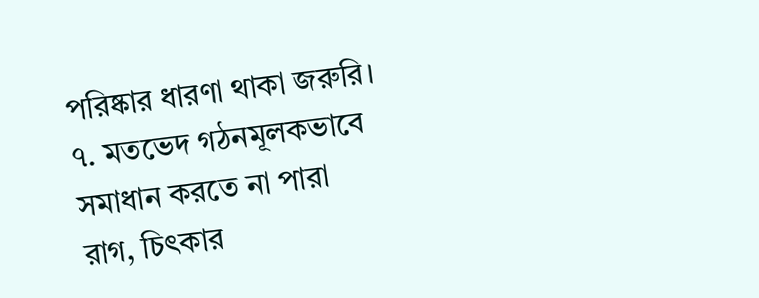পরিষ্কার ধারণা থাকা জরুরি।
৭. মতভেদ গঠনমূলকভাবে সমাধান করতে না পারা
রাগ, চিৎকার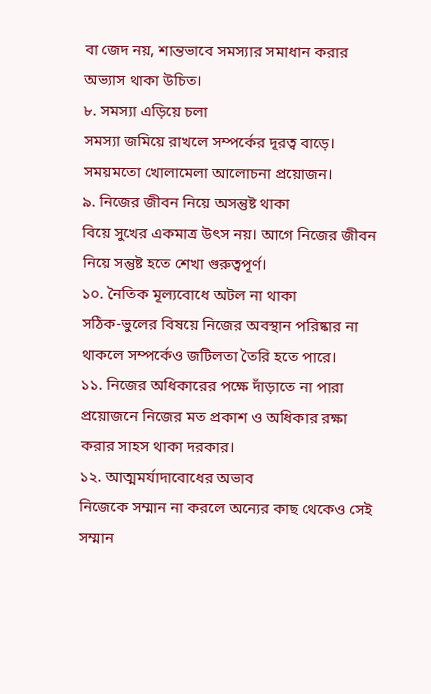বা জেদ নয়, শান্তভাবে সমস্যার সমাধান করার অভ্যাস থাকা উচিত।
৮. সমস্যা এড়িয়ে চলা
সমস্যা জমিয়ে রাখলে সম্পর্কের দূরত্ব বাড়ে। সময়মতো খোলামেলা আলোচনা প্রয়োজন।
৯. নিজের জীবন নিয়ে অসন্তুষ্ট থাকা
বিয়ে সুখের একমাত্র উৎস নয়। আগে নিজের জীবন নিয়ে সন্তুষ্ট হতে শেখা গুরুত্বপূর্ণ।
১০. নৈতিক মূল্যবোধে অটল না থাকা
সঠিক-ভুলের বিষয়ে নিজের অবস্থান পরিষ্কার না থাকলে সম্পর্কেও জটিলতা তৈরি হতে পারে।
১১. নিজের অধিকারের পক্ষে দাঁড়াতে না পারা
প্রয়োজনে নিজের মত প্রকাশ ও অধিকার রক্ষা করার সাহস থাকা দরকার।
১২. আত্মমর্যাদাবোধের অভাব
নিজেকে সম্মান না করলে অন্যের কাছ থেকেও সেই সম্মান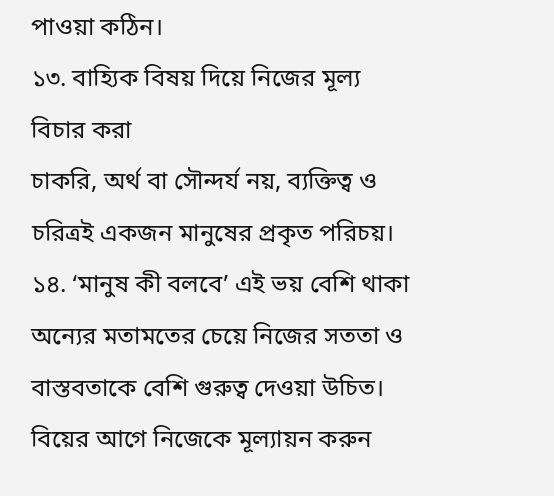পাওয়া কঠিন।
১৩. বাহ্যিক বিষয় দিয়ে নিজের মূল্য বিচার করা
চাকরি, অর্থ বা সৌন্দর্য নয়, ব্যক্তিত্ব ও চরিত্রই একজন মানুষের প্রকৃত পরিচয়।
১৪. ‘মানুষ কী বলবে’ এই ভয় বেশি থাকা
অন্যের মতামতের চেয়ে নিজের সততা ও বাস্তবতাকে বেশি গুরুত্ব দেওয়া উচিত।
বিয়ের আগে নিজেকে মূল্যায়ন করুন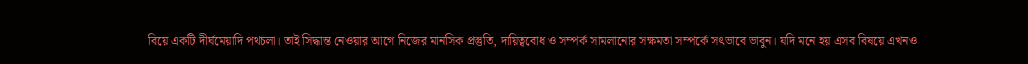বিয়ে একটি দীর্ঘমেয়াদি পথচলা। তাই সিদ্ধান্ত নেওয়ার আগে নিজের মানসিক প্রস্তুতি, দায়িত্ববোধ ও সম্পর্ক সামলানোর সক্ষমতা সম্পর্কে সৎভাবে ভাবুন। যদি মনে হয় এসব বিষয়ে এখনও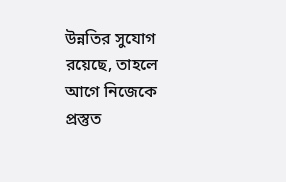উন্নতির সুযোগ রয়েছে, তাহলে আগে নিজেকে প্রস্তুত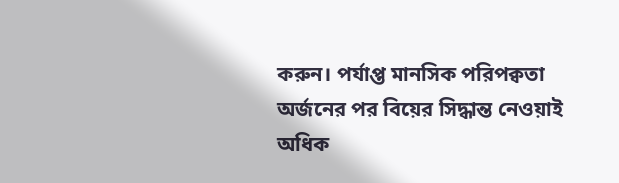করুন। পর্যাপ্ত মানসিক পরিপক্বতা অর্জনের পর বিয়ের সিদ্ধান্ত নেওয়াই অধিক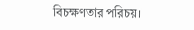বিচক্ষণতার পরিচয়।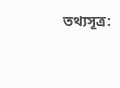তথ্যসূত্র: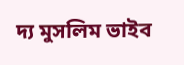দ্য মুসলিম ভাইব